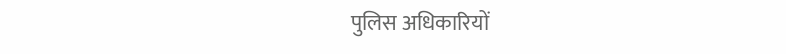पुलिस अधिकारियों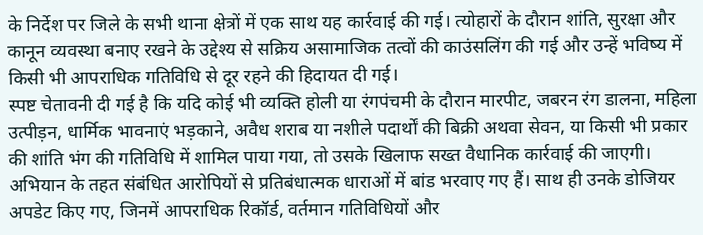के निर्देश पर जिले के सभी थाना क्षेत्रों में एक साथ यह कार्रवाई की गई। त्योहारों के दौरान शांति, सुरक्षा और कानून व्यवस्था बनाए रखने के उद्देश्य से सक्रिय असामाजिक तत्वों की काउंसलिंग की गई और उन्हें भविष्य में किसी भी आपराधिक गतिविधि से दूर रहने की हिदायत दी गई।
स्पष्ट चेतावनी दी गई है कि यदि कोई भी व्यक्ति होली या रंगपंचमी के दौरान मारपीट, जबरन रंग डालना, महिला उत्पीड़न, धार्मिक भावनाएं भड़काने, अवैध शराब या नशीले पदार्थों की बिक्री अथवा सेवन, या किसी भी प्रकार की शांति भंग की गतिविधि में शामिल पाया गया, तो उसके खिलाफ सख्त वैधानिक कार्रवाई की जाएगी।
अभियान के तहत संबंधित आरोपियों से प्रतिबंधात्मक धाराओं में बांड भरवाए गए हैं। साथ ही उनके डोजियर अपडेट किए गए, जिनमें आपराधिक रिकॉर्ड, वर्तमान गतिविधियों और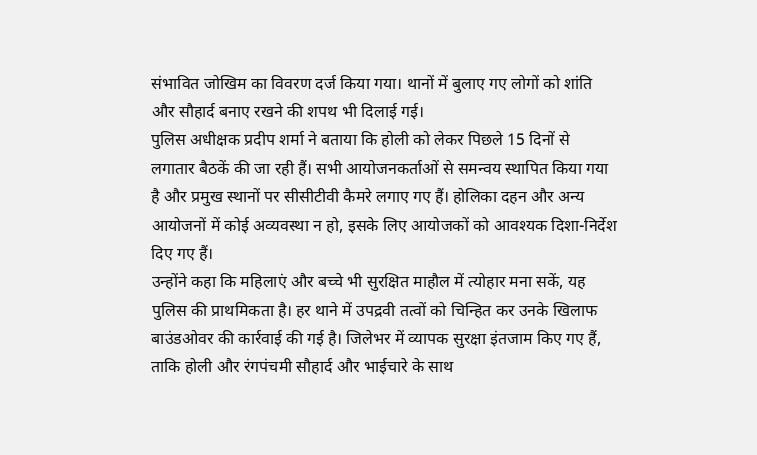संभावित जोखिम का विवरण दर्ज किया गया। थानों में बुलाए गए लोगों को शांति और सौहार्द बनाए रखने की शपथ भी दिलाई गई।
पुलिस अधीक्षक प्रदीप शर्मा ने बताया कि होली को लेकर पिछले 15 दिनों से लगातार बैठकें की जा रही हैं। सभी आयोजनकर्ताओं से समन्वय स्थापित किया गया है और प्रमुख स्थानों पर सीसीटीवी कैमरे लगाए गए हैं। होलिका दहन और अन्य आयोजनों में कोई अव्यवस्था न हो, इसके लिए आयोजकों को आवश्यक दिशा-निर्देश दिए गए हैं।
उन्होंने कहा कि महिलाएं और बच्चे भी सुरक्षित माहौल में त्योहार मना सकें, यह पुलिस की प्राथमिकता है। हर थाने में उपद्रवी तत्वों को चिन्हित कर उनके खिलाफ बाउंडओवर की कार्रवाई की गई है। जिलेभर में व्यापक सुरक्षा इंतजाम किए गए हैं, ताकि होली और रंगपंचमी सौहार्द और भाईचारे के साथ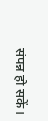संपन्न हो सकें।